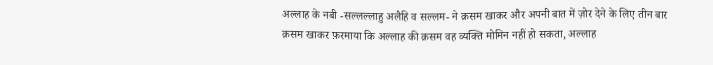अल्लाह के नबी -सल्लल्लाहु अलैहि व सल्लम- ने क़सम खाकर और अपनी बात में ज़ोर देने के लिए तीन बार क़सम खाकर फ़रमाया कि अल्लाह की क़सम वह व्यक्ति मोमिन नहीं हो सकता, अल्लाह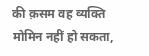की क़सम वह व्यक्ति मोमिन नहीं हो सकता,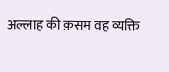अल्लाह की क़सम वह व्यक्ति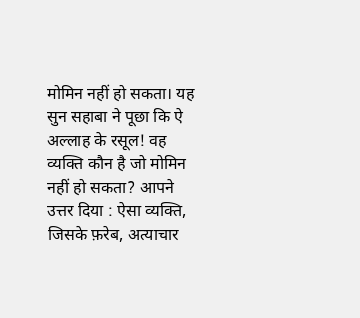मोमिन नहीं हो सकता। यह सुन सहाबा ने पूछा कि ऐ अल्लाह के रसूल! वह व्यक्ति कौन है जो मोमिन नहीं हो सकता? आपने उत्तर दिया : ऐसा व्यक्ति, जिसके फ़रेब, अत्याचार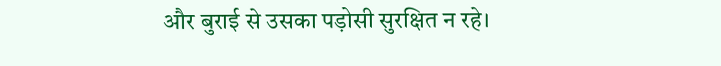और बुराई से उसका पड़ोसी सुरक्षित न रहे।